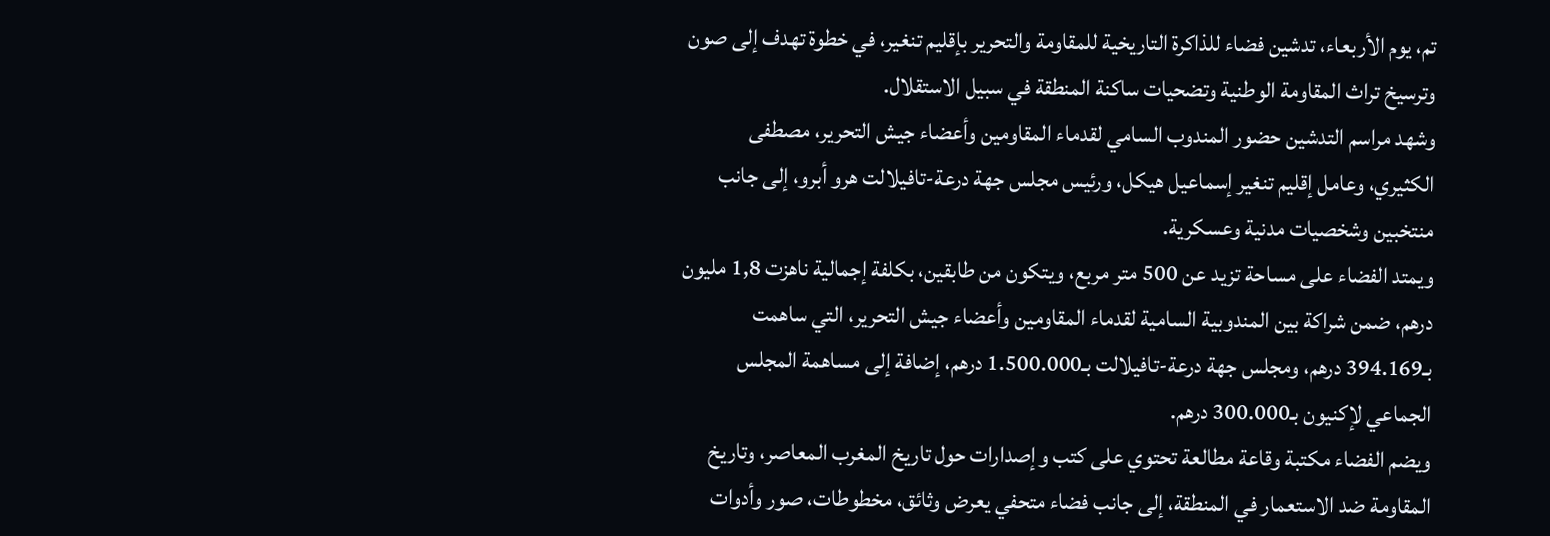تم، يوم الأربعاء، تدشين فضاء للذاكرة التاريخية للمقاومة والتحرير بإقليم تنغير، في خطوة تهدف إلى صون وترسيخ تراث المقاومة الوطنية وتضحيات ساكنة المنطقة في سبيل الاستقلال.
وشهد مراسم التدشين حضور المندوب السامي لقدماء المقاومين وأعضاء جيش التحرير، مصطفى الكثيري، وعامل إقليم تنغير إسماعيل هيكل، ورئيس مجلس جهة درعة-تافيلالت هرو أبرو، إلى جانب منتخبين وشخصيات مدنية وعسكرية.
ويمتد الفضاء على مساحة تزيد عن 500 متر مربع، ويتكون من طابقين، بكلفة إجمالية ناهزت 1,8 مليون درهم، ضمن شراكة بين المندوبية السامية لقدماء المقاومين وأعضاء جيش التحرير، التي ساهمت بـ394.169 درهم، ومجلس جهة درعة-تافيلالت بـ1.500.000 درهم، إضافة إلى مساهمة المجلس الجماعي لإكنيون بـ300.000 درهم.
ويضم الفضاء مكتبة وقاعة مطالعة تحتوي على كتب وإصدارات حول تاريخ المغرب المعاصر، وتاريخ المقاومة ضد الاستعمار في المنطقة، إلى جانب فضاء متحفي يعرض وثائق، مخطوطات، صور وأدوات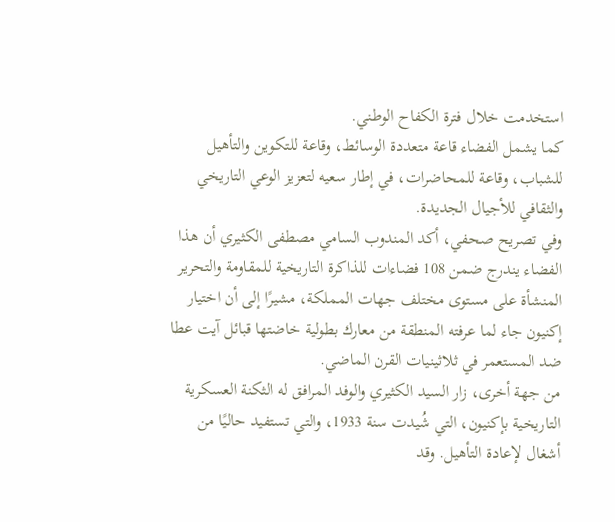استخدمت خلال فترة الكفاح الوطني.
كما يشمل الفضاء قاعة متعددة الوسائط، وقاعة للتكوين والتأهيل للشباب، وقاعة للمحاضرات، في إطار سعيه لتعزيز الوعي التاريخي والثقافي للأجيال الجديدة.
وفي تصريح صحفي، أكد المندوب السامي مصطفى الكثيري أن هذا الفضاء يندرج ضمن 108 فضاءات للذاكرة التاريخية للمقاومة والتحرير المنشأة على مستوى مختلف جهات المملكة، مشيرًا إلى أن اختيار إكنيون جاء لما عرفته المنطقة من معارك بطولية خاضتها قبائل آيت عطا ضد المستعمر في ثلاثينيات القرن الماضي.
من جهة أخرى، زار السيد الكثيري والوفد المرافق له الثكنة العسكرية التاريخية بإكنيون، التي شُيدت سنة 1933، والتي تستفيد حاليًا من أشغال لإعادة التأهيل. وقد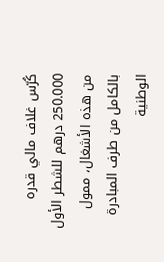كُرّس غلاف مالي قدره 250.000 درهم للشطر الأول من هذه الأشغال، ممول بالكامل من طرف المبادرة الوطنية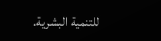للتنمية البشرية.